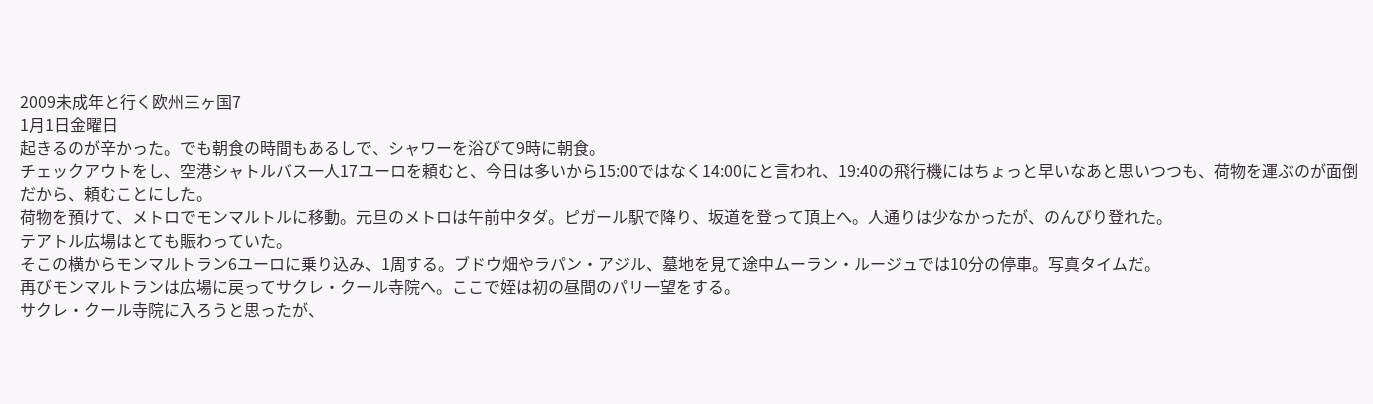2009未成年と行く欧州三ヶ国7
1月1日金曜日
起きるのが辛かった。でも朝食の時間もあるしで、シャワーを浴びて9時に朝食。
チェックアウトをし、空港シャトルバス一人17ユーロを頼むと、今日は多いから15:00ではなく14:00にと言われ、19:40の飛行機にはちょっと早いなあと思いつつも、荷物を運ぶのが面倒だから、頼むことにした。
荷物を預けて、メトロでモンマルトルに移動。元旦のメトロは午前中タダ。ピガール駅で降り、坂道を登って頂上へ。人通りは少なかったが、のんびり登れた。
テアトル広場はとても賑わっていた。
そこの横からモンマルトラン6ユーロに乗り込み、1周する。ブドウ畑やラパン・アジル、墓地を見て途中ムーラン・ルージュでは10分の停車。写真タイムだ。
再びモンマルトランは広場に戻ってサクレ・クール寺院へ。ここで姪は初の昼間のパリ一望をする。
サクレ・クール寺院に入ろうと思ったが、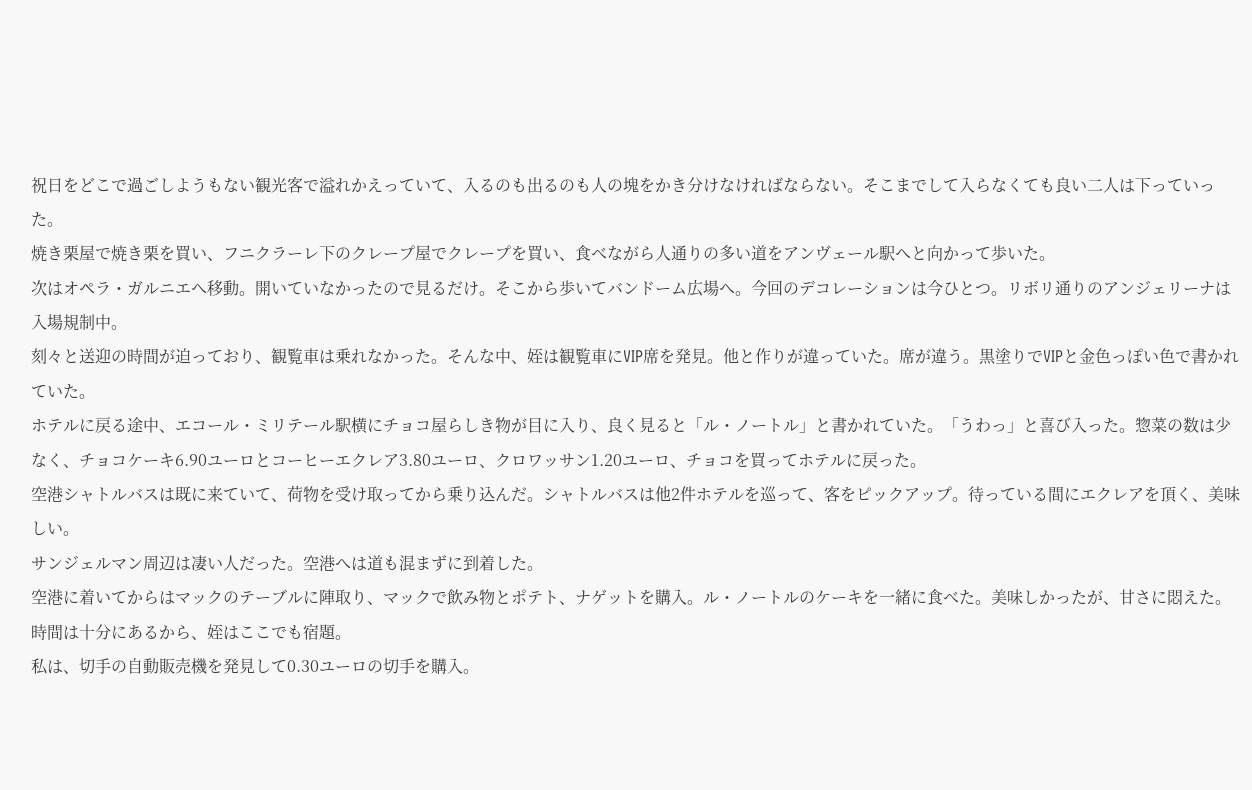祝日をどこで過ごしようもない観光客で溢れかえっていて、入るのも出るのも人の塊をかき分けなければならない。そこまでして入らなくても良い二人は下っていった。
焼き栗屋で焼き栗を買い、フニクラーレ下のクレープ屋でクレープを買い、食べながら人通りの多い道をアンヴェール駅へと向かって歩いた。
次はオペラ・ガルニエへ移動。開いていなかったので見るだけ。そこから歩いてバンドーム広場へ。今回のデコレーションは今ひとつ。リボリ通りのアンジェリーナは入場規制中。
刻々と送迎の時間が迫っており、観覧車は乗れなかった。そんな中、姪は観覧車にVIP席を発見。他と作りが違っていた。席が違う。黒塗りでVIPと金色っぽい色で書かれていた。
ホテルに戻る途中、エコール・ミリテール駅横にチョコ屋らしき物が目に入り、良く見ると「ル・ノートル」と書かれていた。「うわっ」と喜び入った。惣菜の数は少なく、チョコケーキ6.90ユーロとコーヒーエクレア3.80ユーロ、クロワッサン1.20ユーロ、チョコを買ってホテルに戻った。
空港シャトルバスは既に来ていて、荷物を受け取ってから乗り込んだ。シャトルバスは他2件ホテルを巡って、客をピックアップ。待っている間にエクレアを頂く、美味しい。
サンジェルマン周辺は凄い人だった。空港へは道も混まずに到着した。
空港に着いてからはマックのテーブルに陣取り、マックで飲み物とポテト、ナゲットを購入。ル・ノートルのケーキを一緒に食べた。美味しかったが、甘さに悶えた。
時間は十分にあるから、姪はここでも宿題。
私は、切手の自動販売機を発見して0.30ユーロの切手を購入。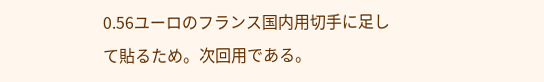0.56ユーロのフランス国内用切手に足して貼るため。次回用である。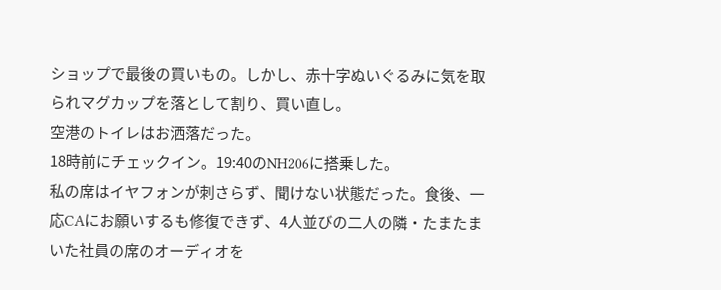ショップで最後の買いもの。しかし、赤十字ぬいぐるみに気を取られマグカップを落として割り、買い直し。
空港のトイレはお洒落だった。
18時前にチェックイン。19:40のNH206に搭乗した。
私の席はイヤフォンが刺さらず、聞けない状態だった。食後、一応CAにお願いするも修復できず、4人並びの二人の隣・たまたまいた社員の席のオーディオを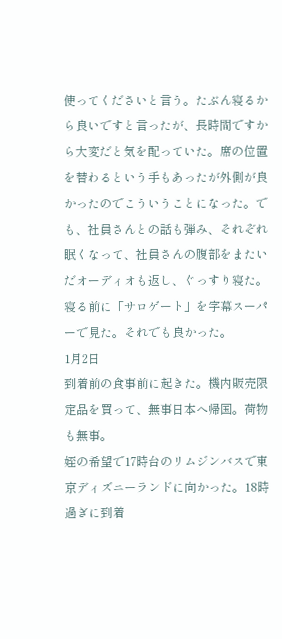使ってくださいと言う。たぶん寝るから良いですと言ったが、長時間ですから大変だと気を配っていた。席の位置を替わるという手もあったが外側が良かったのでこういうことになった。でも、社員さんとの話も弾み、それぞれ眠くなって、社員さんの腹部をまたいだオーディオも返し、ぐっすり寝た。寝る前に「サロゲート」を字幕スーパーで見た。それでも良かった。
1月2日
到着前の食事前に起きた。機内販売限定品を買って、無事日本へ帰国。荷物も無事。
姪の希望で17時台のリムジンバスで東京ディズニーランドに向かった。18時過ぎに到着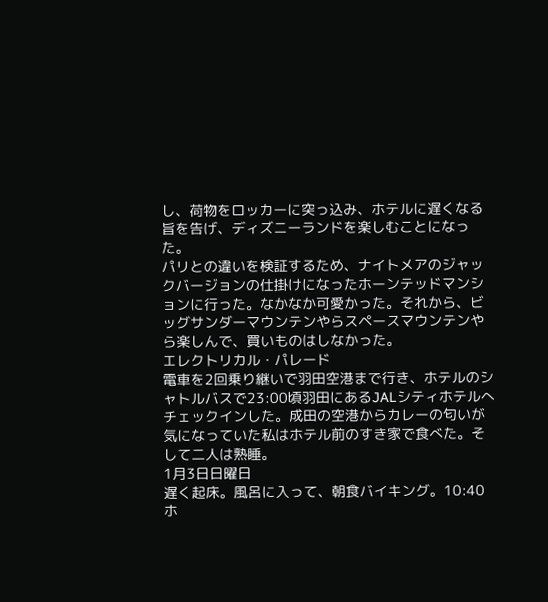し、荷物をロッカーに突っ込み、ホテルに遅くなる旨を告げ、ディズニーランドを楽しむことになった。
パリとの違いを検証するため、ナイトメアのジャックバージョンの仕掛けになったホーンテッドマンションに行った。なかなか可愛かった。それから、ビッグサンダーマウンテンやらスペースマウンテンやら楽しんで、買いものはしなかった。
エレクトリカル・パレード
電車を2回乗り継いで羽田空港まで行き、ホテルのシャトルバスで23:00頃羽田にあるJALシティホテルへチェックインした。成田の空港からカレーの匂いが気になっていた私はホテル前のすき家で食べた。そして二人は熟睡。
1月3日日曜日
遅く起床。風呂に入って、朝食バイキング。10:40ホ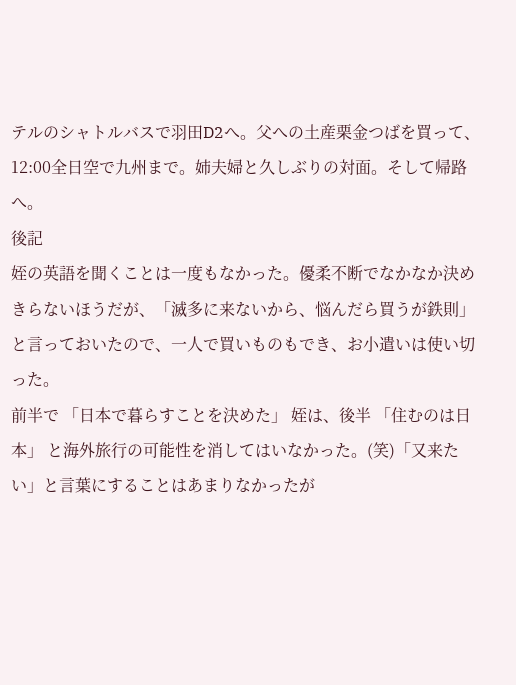テルのシャトルバスで羽田D2へ。父への土産栗金つばを買って、12:00全日空で九州まで。姉夫婦と久しぶりの対面。そして帰路へ。
後記
姪の英語を聞くことは一度もなかった。優柔不断でなかなか決めきらないほうだが、「滅多に来ないから、悩んだら買うが鉄則」と言っておいたので、一人で買いものもでき、お小遣いは使い切った。
前半で 「日本で暮らすことを決めた」 姪は、後半 「住むのは日本」 と海外旅行の可能性を消してはいなかった。(笑)「又来たい」と言葉にすることはあまりなかったが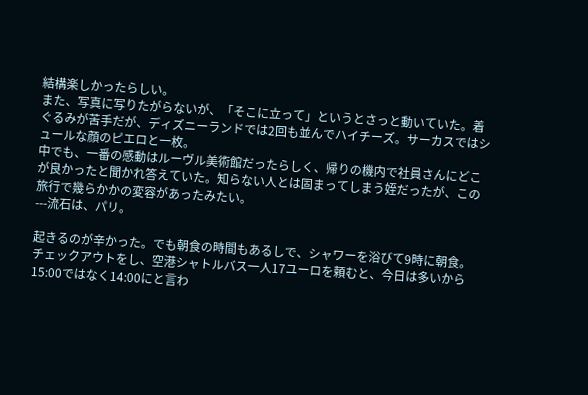結構楽しかったらしい。
また、写真に写りたがらないが、「そこに立って」というとさっと動いていた。着ぐるみが苦手だが、ディズニーランドでは2回も並んでハイチーズ。サーカスではシュールな顔のピエロと一枚。
中でも、一番の感動はルーヴル美術館だったらしく、帰りの機内で社員さんにどこが良かったと聞かれ答えていた。知らない人とは固まってしまう姪だったが、この旅行で幾らかかの変容があったみたい。
---流石は、パリ。

起きるのが辛かった。でも朝食の時間もあるしで、シャワーを浴びて9時に朝食。
チェックアウトをし、空港シャトルバス一人17ユーロを頼むと、今日は多いから15:00ではなく14:00にと言わ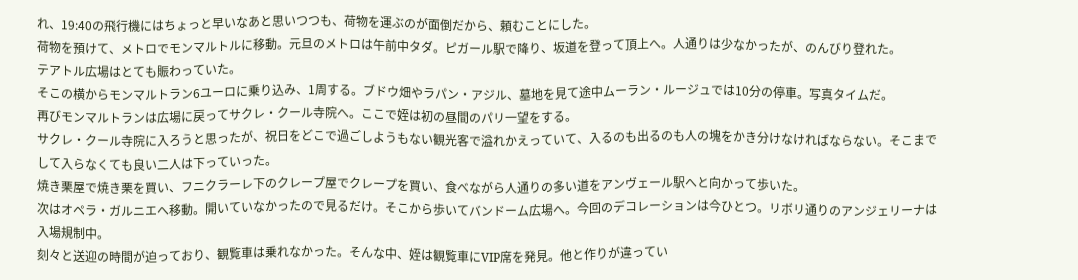れ、19:40の飛行機にはちょっと早いなあと思いつつも、荷物を運ぶのが面倒だから、頼むことにした。
荷物を預けて、メトロでモンマルトルに移動。元旦のメトロは午前中タダ。ピガール駅で降り、坂道を登って頂上へ。人通りは少なかったが、のんびり登れた。
テアトル広場はとても賑わっていた。
そこの横からモンマルトラン6ユーロに乗り込み、1周する。ブドウ畑やラパン・アジル、墓地を見て途中ムーラン・ルージュでは10分の停車。写真タイムだ。
再びモンマルトランは広場に戻ってサクレ・クール寺院へ。ここで姪は初の昼間のパリ一望をする。
サクレ・クール寺院に入ろうと思ったが、祝日をどこで過ごしようもない観光客で溢れかえっていて、入るのも出るのも人の塊をかき分けなければならない。そこまでして入らなくても良い二人は下っていった。
焼き栗屋で焼き栗を買い、フニクラーレ下のクレープ屋でクレープを買い、食べながら人通りの多い道をアンヴェール駅へと向かって歩いた。
次はオペラ・ガルニエへ移動。開いていなかったので見るだけ。そこから歩いてバンドーム広場へ。今回のデコレーションは今ひとつ。リボリ通りのアンジェリーナは入場規制中。
刻々と送迎の時間が迫っており、観覧車は乗れなかった。そんな中、姪は観覧車にVIP席を発見。他と作りが違ってい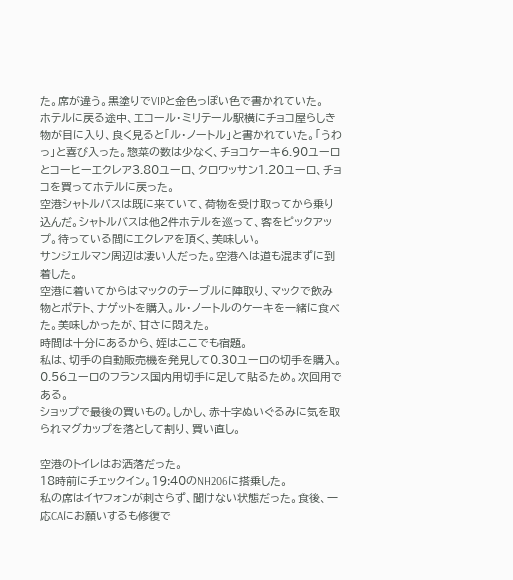た。席が違う。黒塗りでVIPと金色っぽい色で書かれていた。
ホテルに戻る途中、エコール・ミリテール駅横にチョコ屋らしき物が目に入り、良く見ると「ル・ノートル」と書かれていた。「うわっ」と喜び入った。惣菜の数は少なく、チョコケーキ6.90ユーロとコーヒーエクレア3.80ユーロ、クロワッサン1.20ユーロ、チョコを買ってホテルに戻った。
空港シャトルバスは既に来ていて、荷物を受け取ってから乗り込んだ。シャトルバスは他2件ホテルを巡って、客をピックアップ。待っている間にエクレアを頂く、美味しい。
サンジェルマン周辺は凄い人だった。空港へは道も混まずに到着した。
空港に着いてからはマックのテーブルに陣取り、マックで飲み物とポテト、ナゲットを購入。ル・ノートルのケーキを一緒に食べた。美味しかったが、甘さに悶えた。
時間は十分にあるから、姪はここでも宿題。
私は、切手の自動販売機を発見して0.30ユーロの切手を購入。0.56ユーロのフランス国内用切手に足して貼るため。次回用である。
ショップで最後の買いもの。しかし、赤十字ぬいぐるみに気を取られマグカップを落として割り、買い直し。

空港のトイレはお洒落だった。
18時前にチェックイン。19:40のNH206に搭乗した。
私の席はイヤフォンが刺さらず、聞けない状態だった。食後、一応CAにお願いするも修復で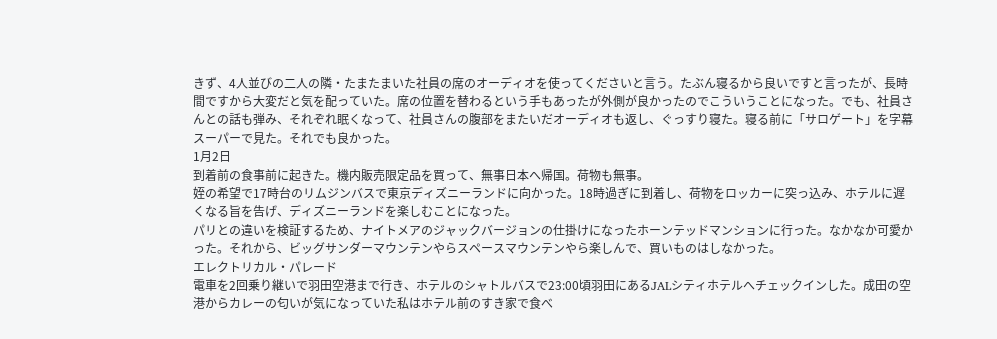きず、4人並びの二人の隣・たまたまいた社員の席のオーディオを使ってくださいと言う。たぶん寝るから良いですと言ったが、長時間ですから大変だと気を配っていた。席の位置を替わるという手もあったが外側が良かったのでこういうことになった。でも、社員さんとの話も弾み、それぞれ眠くなって、社員さんの腹部をまたいだオーディオも返し、ぐっすり寝た。寝る前に「サロゲート」を字幕スーパーで見た。それでも良かった。
1月2日
到着前の食事前に起きた。機内販売限定品を買って、無事日本へ帰国。荷物も無事。
姪の希望で17時台のリムジンバスで東京ディズニーランドに向かった。18時過ぎに到着し、荷物をロッカーに突っ込み、ホテルに遅くなる旨を告げ、ディズニーランドを楽しむことになった。
パリとの違いを検証するため、ナイトメアのジャックバージョンの仕掛けになったホーンテッドマンションに行った。なかなか可愛かった。それから、ビッグサンダーマウンテンやらスペースマウンテンやら楽しんで、買いものはしなかった。
エレクトリカル・パレード
電車を2回乗り継いで羽田空港まで行き、ホテルのシャトルバスで23:00頃羽田にあるJALシティホテルへチェックインした。成田の空港からカレーの匂いが気になっていた私はホテル前のすき家で食べ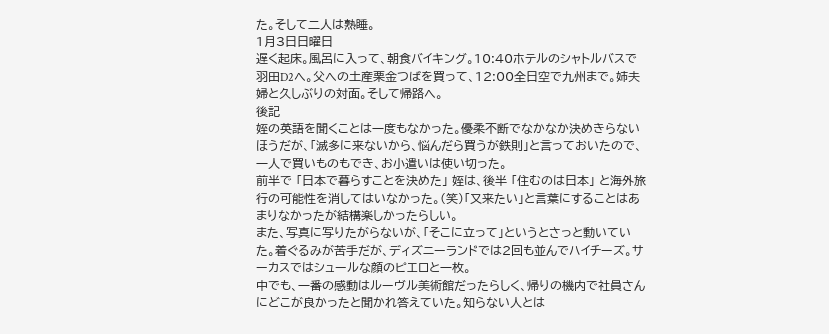た。そして二人は熟睡。
1月3日日曜日
遅く起床。風呂に入って、朝食バイキング。10:40ホテルのシャトルバスで羽田D2へ。父への土産栗金つばを買って、12:00全日空で九州まで。姉夫婦と久しぶりの対面。そして帰路へ。
後記
姪の英語を聞くことは一度もなかった。優柔不断でなかなか決めきらないほうだが、「滅多に来ないから、悩んだら買うが鉄則」と言っておいたので、一人で買いものもでき、お小遣いは使い切った。
前半で 「日本で暮らすことを決めた」 姪は、後半 「住むのは日本」 と海外旅行の可能性を消してはいなかった。(笑)「又来たい」と言葉にすることはあまりなかったが結構楽しかったらしい。
また、写真に写りたがらないが、「そこに立って」というとさっと動いていた。着ぐるみが苦手だが、ディズニーランドでは2回も並んでハイチーズ。サーカスではシュールな顔のピエロと一枚。
中でも、一番の感動はルーヴル美術館だったらしく、帰りの機内で社員さんにどこが良かったと聞かれ答えていた。知らない人とは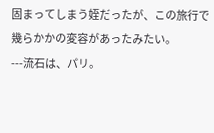固まってしまう姪だったが、この旅行で幾らかかの変容があったみたい。
---流石は、パリ。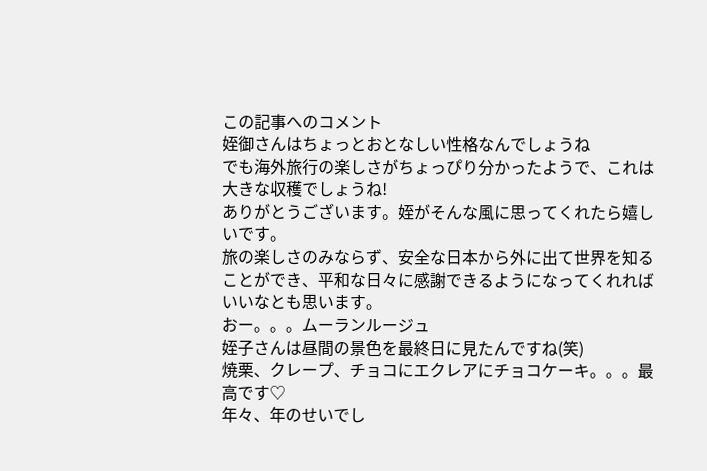この記事へのコメント
姪御さんはちょっとおとなしい性格なんでしょうね
でも海外旅行の楽しさがちょっぴり分かったようで、これは大きな収穫でしょうね!
ありがとうございます。姪がそんな風に思ってくれたら嬉しいです。
旅の楽しさのみならず、安全な日本から外に出て世界を知ることができ、平和な日々に感謝できるようになってくれればいいなとも思います。
おー。。。ムーランルージュ
姪子さんは昼間の景色を最終日に見たんですね(笑)
焼栗、クレープ、チョコにエクレアにチョコケーキ。。。最高です♡
年々、年のせいでし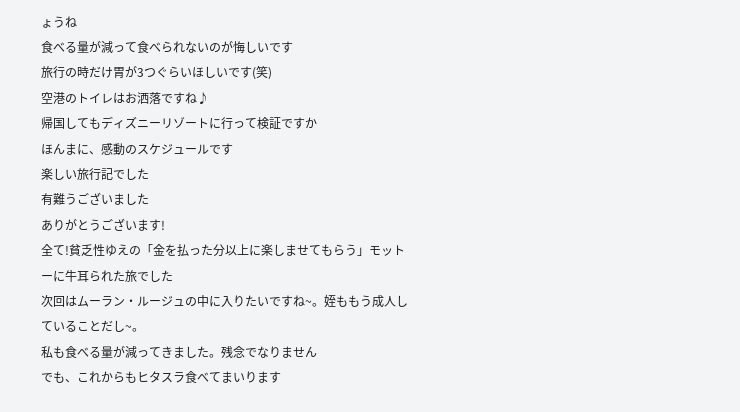ょうね
食べる量が減って食べられないのが悔しいです
旅行の時だけ胃が3つぐらいほしいです(笑)
空港のトイレはお洒落ですね♪
帰国してもディズニーリゾートに行って検証ですか
ほんまに、感動のスケジュールです
楽しい旅行記でした
有難うございました
ありがとうございます!
全て!貧乏性ゆえの「金を払った分以上に楽しませてもらう」モットーに牛耳られた旅でした
次回はムーラン・ルージュの中に入りたいですね~。姪ももう成人していることだし~。
私も食べる量が減ってきました。残念でなりません
でも、これからもヒタスラ食べてまいります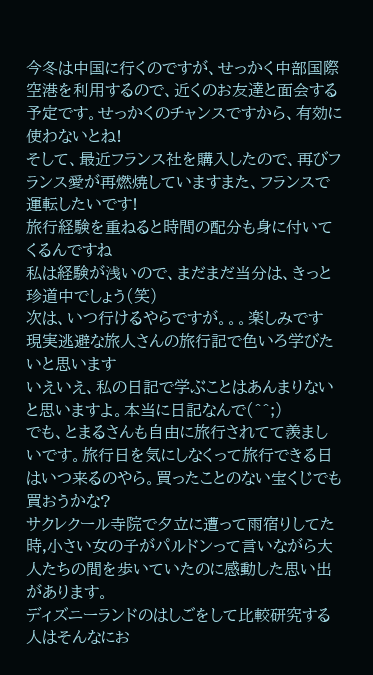今冬は中国に行くのですが、せっかく中部国際空港を利用するので、近くのお友達と面会する予定です。せっかくのチャンスですから、有効に使わないとね!
そして、最近フランス社を購入したので、再びフランス愛が再燃焼していますまた、フランスで運転したいです!
旅行経験を重ねると時間の配分も身に付いてくるんですね
私は経験が浅いので、まだまだ当分は、きっと珍道中でしょう(笑)
次は、いつ行けるやらですが。。。楽しみです
現実逃避な旅人さんの旅行記で色いろ学びたいと思います
いえいえ、私の日記で学ぶことはあんまりないと思いますよ。本当に日記なんで(^^;)
でも、とまるさんも自由に旅行されてて羨ましいです。旅行日を気にしなくって旅行できる日はいつ来るのやら。買ったことのない宝くじでも買おうかな?
サクレクール寺院で夕立に遭って雨宿りしてた時,小さい女の子がパルドンって言いながら大人たちの間を歩いていたのに感動した思い出があります。
ディズニーランドのはしごをして比較研究する人はそんなにお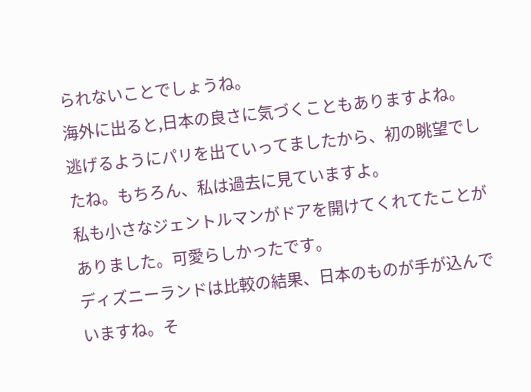られないことでしょうね。
海外に出ると,日本の良さに気づくこともありますよね。
逃げるようにパリを出ていってましたから、初の眺望でしたね。もちろん、私は過去に見ていますよ。
私も小さなジェントルマンがドアを開けてくれてたことがありました。可愛らしかったです。
ディズニーランドは比較の結果、日本のものが手が込んでいますね。そ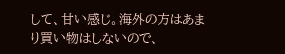して、甘い感じ。海外の方はあまり買い物はしないので、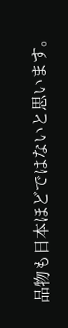品物も日本ほどではないと思います。